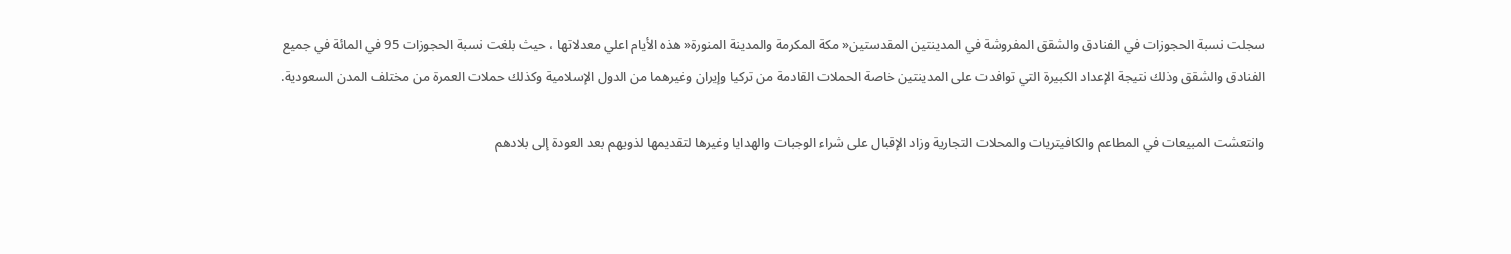سجلت نسبة الحجوزات في الفنادق والشقق المفروشة في المدينتين المقدستين« مكة المكرمة والمدينة المنورة« هذه الأيام اعلي معدلاتها ، حيث بلغت نسبة الحجوزات 95 في المائة في جميع الفنادق والشقق وذلك نتيجة الإعداد الكبيرة التي توافدت على المدينتين خاصة الحملات القادمة من تركيا وإيران وغيرهما من الدول الإسلامية وكذلك حملات العمرة من مختلف المدن السعودية.

وانتعشت المبيعات في المطاعم والكافيتريات والمحلات التجارية وزاد الإقبال على شراء الوجبات والهدايا وغيرها لتقديمها لذويهم بعد العودة إلى بلادهم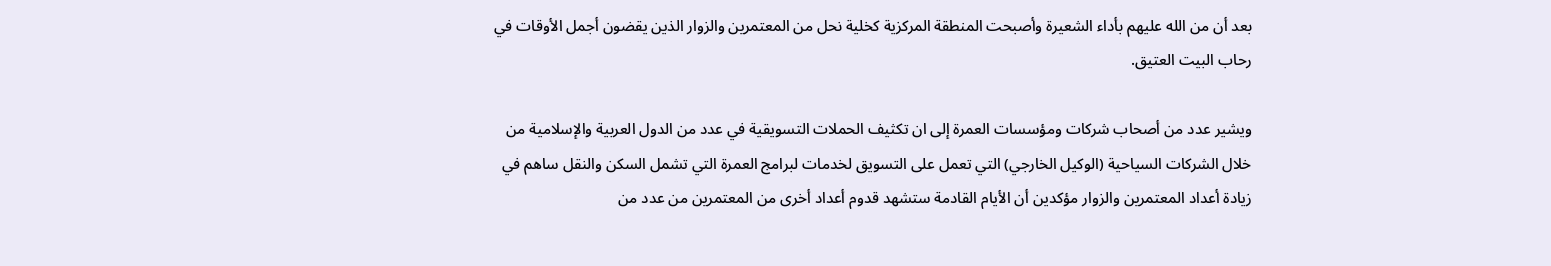بعد أن من الله عليهم بأداء الشعيرة وأصبحت المنطقة المركزية كخلية نحل من المعتمرين والزوار الذين يقضون أجمل الأوقات في رحاب البيت العتيق.

ويشير عدد من أصحاب شركات ومؤسسات العمرة إلى ان تكثيف الحملات التسويقية في عدد من الدول العربية والإسلامية من خلال الشركات السياحية (الوكيل الخارجي) التي تعمل على التسويق لخدمات لبرامج العمرة التي تشمل السكن والنقل ساهم في زيادة أعداد المعتمرين والزوار مؤكدين أن الأيام القادمة ستشهد قدوم أعداد أخرى من المعتمرين من عدد من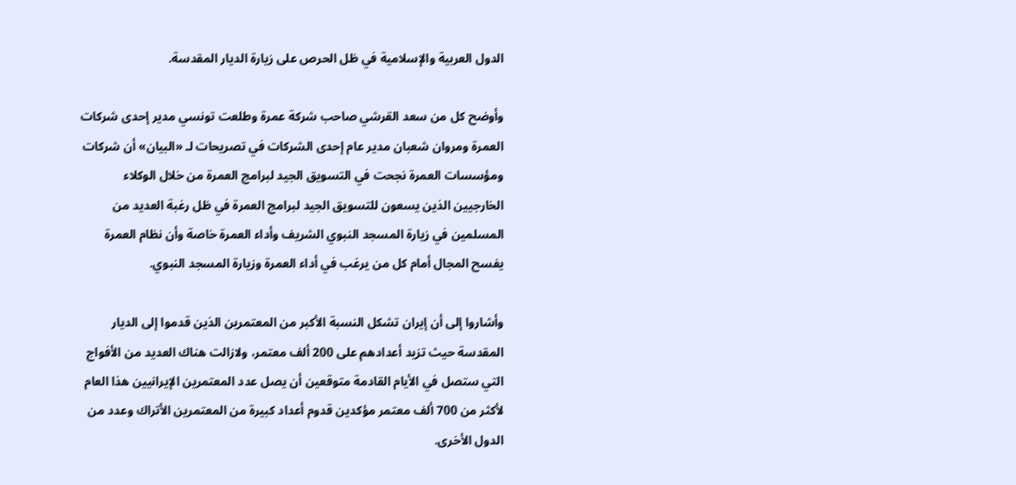الدول العربية والإسلامية في ظل الحرص على زيارة الديار المقدسة.

وأوضح كل من سعد القرشي صاحب شركة عمرة وطلعت تونسي مدير إحدى شركات العمرة ومروان شعبان مدير عام إحدى الشركات في تصريحات لـ «البيان» أن شركات ومؤسسات العمرة نجحت في التسويق الجيد لبرامج العمرة من خلال الوكلاء الخارجيين الذين يسعون للتسويق الجيد لبرامج العمرة في ظل رغبة العديد من المسلمين في زيارة المسجد النبوي الشريف وأداء العمرة خاصة وأن نظام العمرة يفسح المجال أمام كل من يرغب في أداء العمرة وزيارة المسجد النبوي.

وأشاروا إلى أن إيران تشكل النسبة الأكبر من المعتمرين الذين قدموا إلى الديار المقدسة حيث تزيد أعدادهم على 200 ألف معتمر، ولازالت هناك العديد من الأفواج التي ستصل في الأيام القادمة متوقعين أن يصل عدد المعتمرين الإيرانيين هذا العام لأكثر من 700 ألف معتمر مؤكدين قدوم أعداد كبيرة من المعتمرين الأتراك وعدد من الدول الأخرى.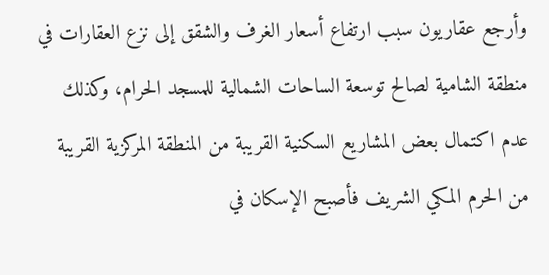وأرجع عقاريون سبب ارتفاع أسعار الغرف والشقق إلى نزع العقارات في منطقة الشامية لصالح توسعة الساحات الشمالية للمسجد الحرام، وكذلك عدم اكتمال بعض المشاريع السكنية القريبة من المنطقة المركزية القريبة من الحرم المكي الشريف فأصبح الإسكان في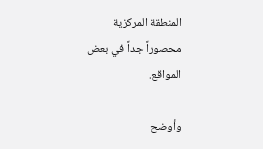المنطقة المركزية محصوراً جداً في بعض المواقع.

وأوضح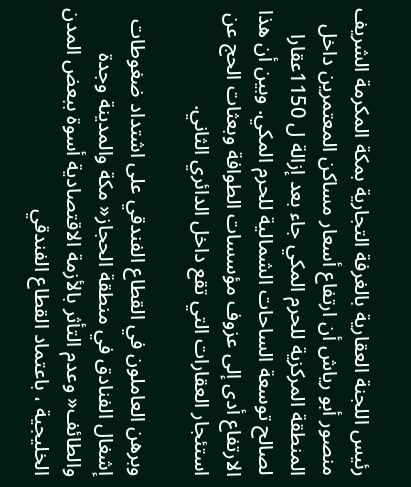رئيس اللجنة العقارية بالغرفة التجارية بمكة المكرمة الشريف منصور أبو رياش أن ارتفاع أسعار مساكن المعتمرين داخل المنطقة المركزية للحرم المكي جاء بعد إزالة ل 1150عقارا لصالح توسعة الساحات الشمالية للحرم المكي. وبين أن هذا الارتفاع أدى إلى عزوف مؤسسات الطوافة وبعثات الحج عن استئجار العقارات التي تقع داخل الدائري الثاني.

وبرهن العاملون في القطاع الفندقي على اشتداد ضغوطات إشغال الفنادق في منطقة الحجاز« مكة والمدينة وجدة والطائف« وعدم التأثر بالأزمة الاقتصادية أسوة ببعض المدن الخليجية ، باعتماد القطاع الفندقي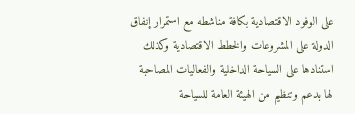على الوفود الاقتصادية بكافة مناشطه مع استمرار إنفاق الدولة على المشروعات والخطط الاقتصادية وكذلك استنادها على السياحة الداخلية والفعاليات المصاحبة لها بدعم وتنظيم من الهيئة العامة للسياحة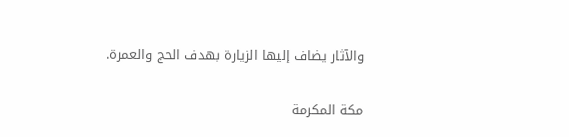والآثار يضاف إليها الزيارة بهدف الحج والعمرة.

مكة المكرمة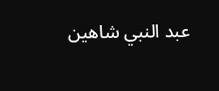عبد النبي شاهين